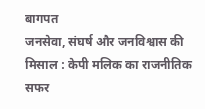बागपत
जनसेवा, संघर्ष और जनविश्वास की मिसाल : केपी मलिक का राजनीतिक सफर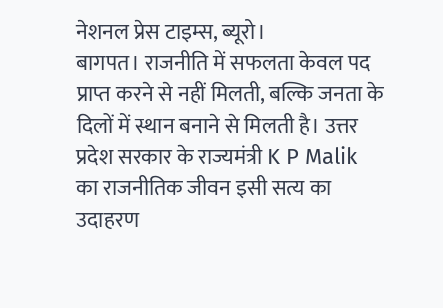नेशनल प्रेस टाइम्स, ब्यूरो।
बागपत। राजनीति में सफलता केवल पद प्राप्त करने से नहीं मिलती, बल्कि जनता के दिलों में स्थान बनाने से मिलती है। उत्तर प्रदेश सरकार के राज्यमंत्री K P Malik का राजनीतिक जीवन इसी सत्य का उदाहरण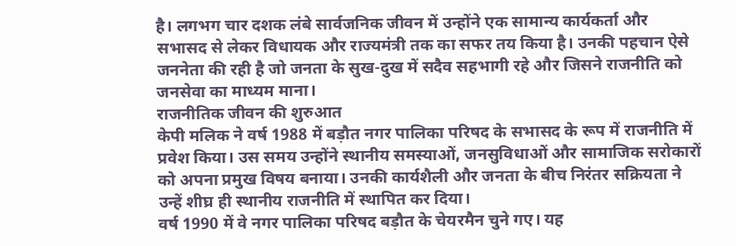है। लगभग चार दशक लंबे सार्वजनिक जीवन में उन्होंने एक सामान्य कार्यकर्ता और सभासद से लेकर विधायक और राज्यमंत्री तक का सफर तय किया है। उनकी पहचान ऐसे जननेता की रही है जो जनता के सुख-दुख में सदैव सहभागी रहे और जिसने राजनीति को जनसेवा का माध्यम माना।
राजनीतिक जीवन की शुरुआत
केपी मलिक ने वर्ष 1988 में बड़ौत नगर पालिका परिषद के सभासद के रूप में राजनीति में प्रवेश किया। उस समय उन्होंने स्थानीय समस्याओं, जनसुविधाओं और सामाजिक सरोकारों को अपना प्रमुख विषय बनाया। उनकी कार्यशैली और जनता के बीच निरंतर सक्रियता ने उन्हें शीघ्र ही स्थानीय राजनीति में स्थापित कर दिया।
वर्ष 1990 में वे नगर पालिका परिषद बड़ौत के चेयरमैन चुने गए। यह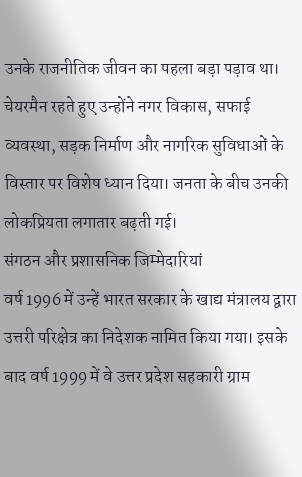उनके राजनीतिक जीवन का पहला बड़ा पड़ाव था। चेयरमैन रहते हुए उन्होंने नगर विकास, सफाई व्यवस्था, सड़क निर्माण और नागरिक सुविधाओं के विस्तार पर विशेष ध्यान दिया। जनता के बीच उनकी लोकप्रियता लगातार बढ़ती गई।
संगठन और प्रशासनिक जिम्मेदारियां
वर्ष 1996 में उन्हें भारत सरकार के खाद्य मंत्रालय द्वारा उत्तरी परिक्षेत्र का निदेशक नामित किया गया। इसके बाद वर्ष 1999 में वे उत्तर प्रदेश सहकारी ग्राम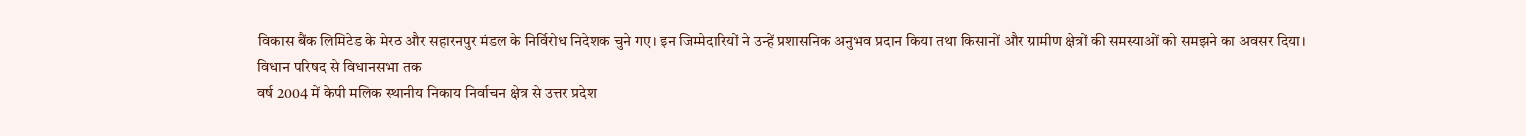विकास बैंक लिमिटेड के मेरठ और सहारनपुर मंडल के निर्विरोध निदेशक चुने गए। इन जिम्मेदारियों ने उन्हें प्रशासनिक अनुभव प्रदान किया तथा किसानों और ग्रामीण क्षेत्रों की समस्याओं को समझने का अवसर दिया।
विधान परिषद से विधानसभा तक
वर्ष 2004 में केपी मलिक स्थानीय निकाय निर्वाचन क्षेत्र से उत्तर प्रदेश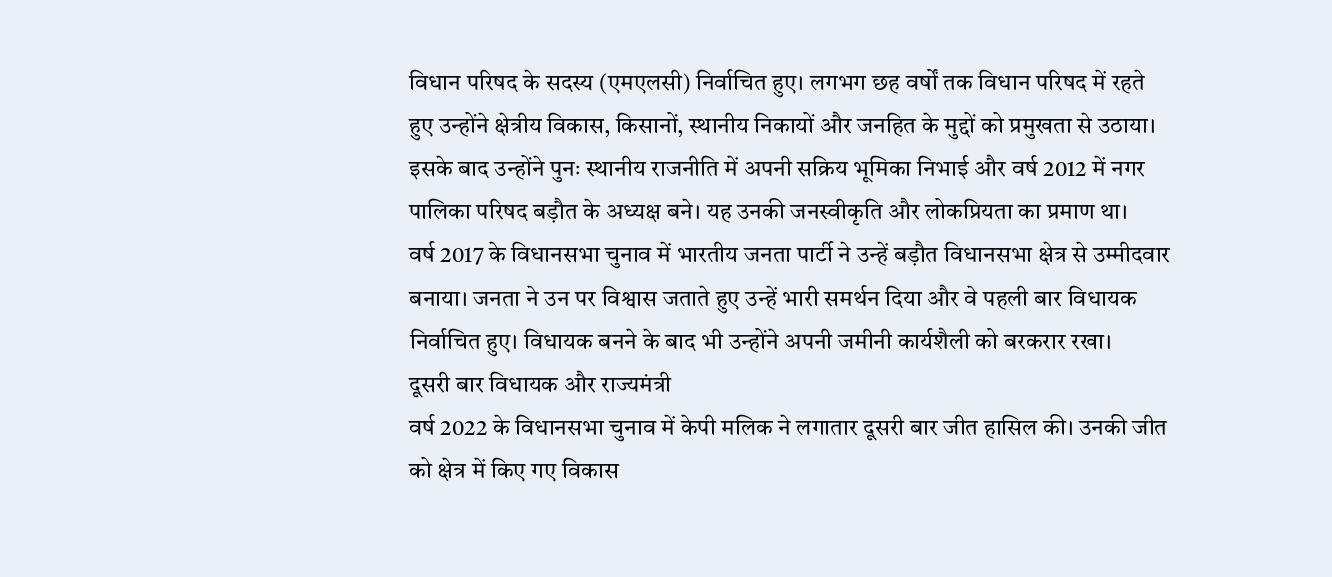विधान परिषद के सदस्य (एमएलसी) निर्वाचित हुए। लगभग छह वर्षों तक विधान परिषद में रहते हुए उन्होंने क्षेत्रीय विकास, किसानों, स्थानीय निकायों और जनहित के मुद्दों को प्रमुखता से उठाया।
इसके बाद उन्होंने पुनः स्थानीय राजनीति में अपनी सक्रिय भूमिका निभाई और वर्ष 2012 में नगर पालिका परिषद बड़ौत के अध्यक्ष बने। यह उनकी जनस्वीकृति और लोकप्रियता का प्रमाण था।
वर्ष 2017 के विधानसभा चुनाव में भारतीय जनता पार्टी ने उन्हें बड़ौत विधानसभा क्षेत्र से उम्मीदवार बनाया। जनता ने उन पर विश्वास जताते हुए उन्हें भारी समर्थन दिया और वे पहली बार विधायक निर्वाचित हुए। विधायक बनने के बाद भी उन्होंने अपनी जमीनी कार्यशैली को बरकरार रखा।
दूसरी बार विधायक और राज्यमंत्री
वर्ष 2022 के विधानसभा चुनाव में केपी मलिक ने लगातार दूसरी बार जीत हासिल की। उनकी जीत को क्षेत्र में किए गए विकास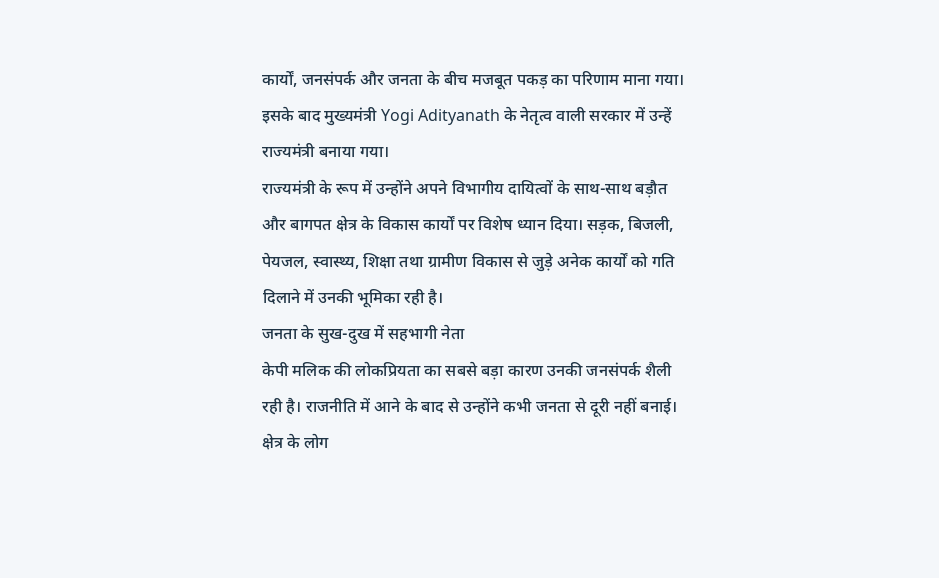कार्यों, जनसंपर्क और जनता के बीच मजबूत पकड़ का परिणाम माना गया। इसके बाद मुख्यमंत्री Yogi Adityanath के नेतृत्व वाली सरकार में उन्हें राज्यमंत्री बनाया गया।
राज्यमंत्री के रूप में उन्होंने अपने विभागीय दायित्वों के साथ-साथ बड़ौत और बागपत क्षेत्र के विकास कार्यों पर विशेष ध्यान दिया। सड़क, बिजली, पेयजल, स्वास्थ्य, शिक्षा तथा ग्रामीण विकास से जुड़े अनेक कार्यों को गति दिलाने में उनकी भूमिका रही है।
जनता के सुख-दुख में सहभागी नेता
केपी मलिक की लोकप्रियता का सबसे बड़ा कारण उनकी जनसंपर्क शैली रही है। राजनीति में आने के बाद से उन्होंने कभी जनता से दूरी नहीं बनाई। क्षेत्र के लोग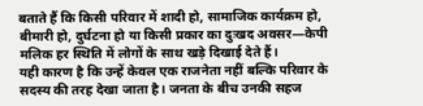बताते हैं कि किसी परिवार में शादी हो, सामाजिक कार्यक्रम हो, बीमारी हो, दुर्घटना हो या किसी प्रकार का दुःखद अवसर—केपी मलिक हर स्थिति में लोगों के साथ खड़े दिखाई देते हैं।
यही कारण है कि उन्हें केवल एक राजनेता नहीं बल्कि परिवार के सदस्य की तरह देखा जाता है। जनता के बीच उनकी सहज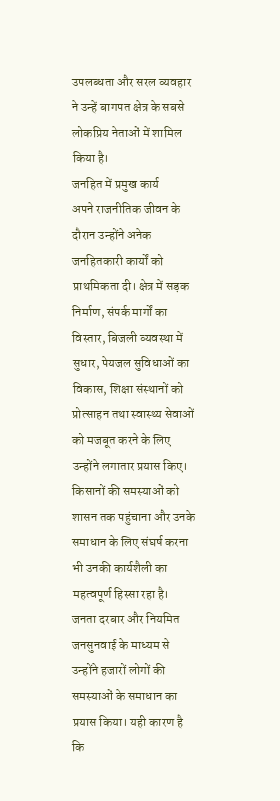उपलब्धता और सरल व्यवहार ने उन्हें बागपत क्षेत्र के सबसे लोकप्रिय नेताओं में शामिल किया है।
जनहित में प्रमुख कार्य
अपने राजनीतिक जीवन के दौरान उन्होंने अनेक जनहितकारी कार्यों को प्राथमिकता दी। क्षेत्र में सड़क निर्माण, संपर्क मार्गों का विस्तार, बिजली व्यवस्था में सुधार, पेयजल सुविधाओं का विकास, शिक्षा संस्थानों को प्रोत्साहन तथा स्वास्थ्य सेवाओं को मजबूत करने के लिए उन्होंने लगातार प्रयास किए। किसानों की समस्याओं को शासन तक पहुंचाना और उनके समाधान के लिए संघर्ष करना भी उनकी कार्यशैली का महत्वपूर्ण हिस्सा रहा है।
जनता दरबार और नियमित जनसुनवाई के माध्यम से उन्होंने हजारों लोगों की समस्याओं के समाधान का प्रयास किया। यही कारण है कि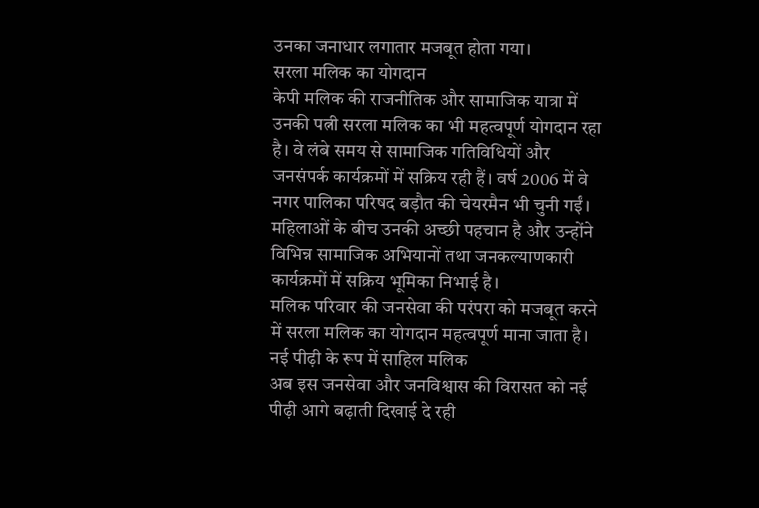उनका जनाधार लगातार मजबूत होता गया।
सरला मलिक का योगदान
केपी मलिक की राजनीतिक और सामाजिक यात्रा में उनकी पत्नी सरला मलिक का भी महत्वपूर्ण योगदान रहा है। वे लंबे समय से सामाजिक गतिविधियों और जनसंपर्क कार्यक्रमों में सक्रिय रही हैं। वर्ष 2006 में वे नगर पालिका परिषद बड़ौत की चेयरमैन भी चुनी गईं। महिलाओं के बीच उनकी अच्छी पहचान है और उन्होंने विभिन्न सामाजिक अभियानों तथा जनकल्याणकारी कार्यक्रमों में सक्रिय भूमिका निभाई है।
मलिक परिवार की जनसेवा की परंपरा को मजबूत करने में सरला मलिक का योगदान महत्वपूर्ण माना जाता है।
नई पीढ़ी के रूप में साहिल मलिक
अब इस जनसेवा और जनविश्वास की विरासत को नई पीढ़ी आगे बढ़ाती दिखाई दे रही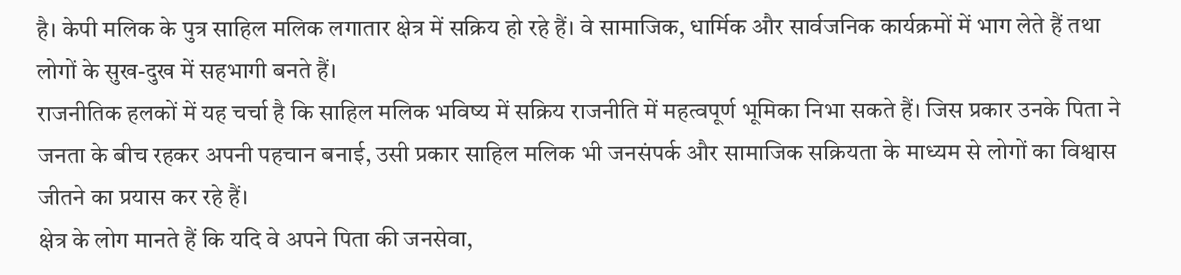है। केपी मलिक के पुत्र साहिल मलिक लगातार क्षेत्र में सक्रिय हो रहे हैं। वे सामाजिक, धार्मिक और सार्वजनिक कार्यक्रमों में भाग लेते हैं तथा लोगों के सुख-दुख में सहभागी बनते हैं।
राजनीतिक हलकों में यह चर्चा है कि साहिल मलिक भविष्य में सक्रिय राजनीति में महत्वपूर्ण भूमिका निभा सकते हैं। जिस प्रकार उनके पिता ने जनता के बीच रहकर अपनी पहचान बनाई, उसी प्रकार साहिल मलिक भी जनसंपर्क और सामाजिक सक्रियता के माध्यम से लोगों का विश्वास जीतने का प्रयास कर रहे हैं।
क्षेत्र के लोग मानते हैं कि यदि वे अपने पिता की जनसेवा,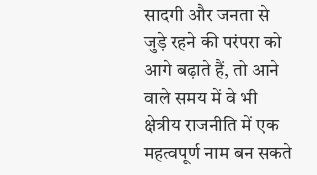सादगी और जनता से जुड़े रहने की परंपरा को आगे बढ़ाते हैं, तो आने वाले समय में वे भी क्षेत्रीय राजनीति में एक महत्वपूर्ण नाम बन सकते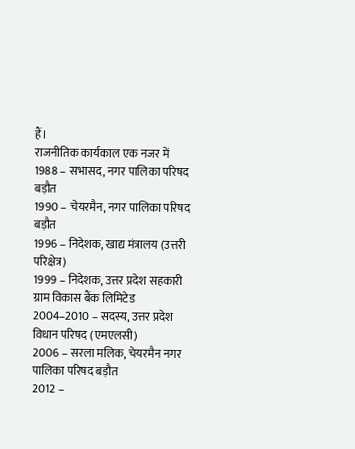हैं।
राजनीतिक कार्यकाल एक नजर में
1988 – सभासद, नगर पालिका परिषद बड़ौत
1990 – चेयरमैन, नगर पालिका परिषद बड़ौत
1996 – निदेशक, खाद्य मंत्रालय (उत्तरी परिक्षेत्र)
1999 – निदेशक, उत्तर प्रदेश सहकारी ग्राम विकास बैंक लिमिटेड
2004–2010 – सदस्य, उत्तर प्रदेश विधान परिषद (एमएलसी)
2006 – सरला मलिक, चेयरमैन नगर पालिका परिषद बड़ौत
2012 –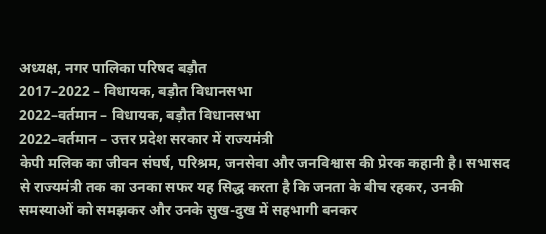अध्यक्ष, नगर पालिका परिषद बड़ौत
2017–2022 – विधायक, बड़ौत विधानसभा
2022–वर्तमान – विधायक, बड़ौत विधानसभा
2022–वर्तमान – उत्तर प्रदेश सरकार में राज्यमंत्री
केपी मलिक का जीवन संघर्ष, परिश्रम, जनसेवा और जनविश्वास की प्रेरक कहानी है। सभासद से राज्यमंत्री तक का उनका सफर यह सिद्ध करता है कि जनता के बीच रहकर, उनकी समस्याओं को समझकर और उनके सुख-दुख में सहभागी बनकर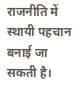राजनीति में स्थायी पहचान बनाई जा सकती है।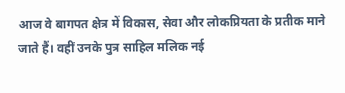आज वे बागपत क्षेत्र में विकास, सेवा और लोकप्रियता के प्रतीक माने जाते हैं। वहीं उनके पुत्र साहिल मलिक नई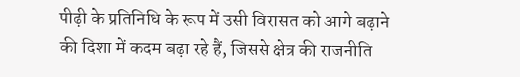पीढ़ी के प्रतिनिधि के रूप में उसी विरासत को आगे बढ़ाने की दिशा में कदम बढ़ा रहे हैं, जिससे क्षेत्र की राजनीति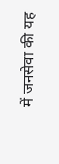में जनसेवा की यह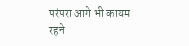परंपरा आगे भी कायम रहने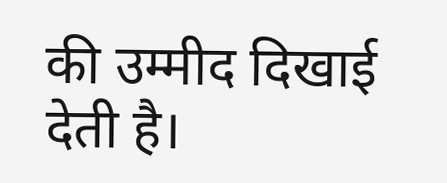की उम्मीद दिखाई देती है।